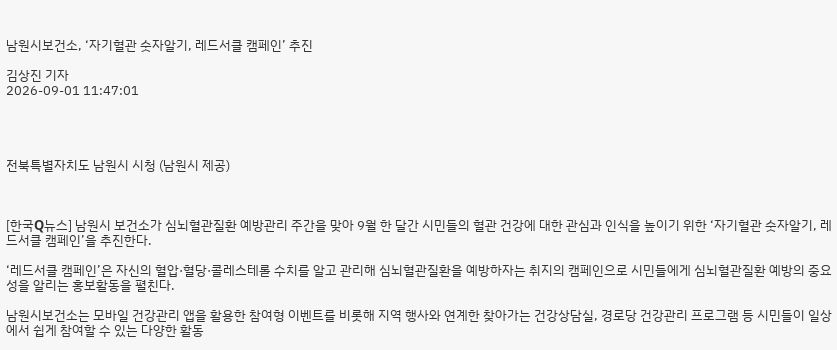남원시보건소, ‘자기혈관 숫자알기, 레드서클 캠페인’ 추진

김상진 기자
2026-09-01 11:47:01




전북특별자치도 남원시 시청 (남원시 제공)



[한국Q뉴스] 남원시 보건소가 심뇌혈관질환 예방관리 주간을 맞아 9월 한 달간 시민들의 혈관 건강에 대한 관심과 인식을 높이기 위한 ‘자기혈관 숫자알기, 레드서클 캠페인’을 추진한다.

‘레드서클 캠페인’은 자신의 혈압·혈당·콜레스테롤 수치를 알고 관리해 심뇌혈관질환을 예방하자는 취지의 캠페인으로 시민들에게 심뇌혈관질환 예방의 중요성을 알리는 홍보활동을 펼친다.

남원시보건소는 모바일 건강관리 앱을 활용한 참여형 이벤트를 비롯해 지역 행사와 연계한 찾아가는 건강상담실, 경로당 건강관리 프로그램 등 시민들이 일상에서 쉽게 참여할 수 있는 다양한 활동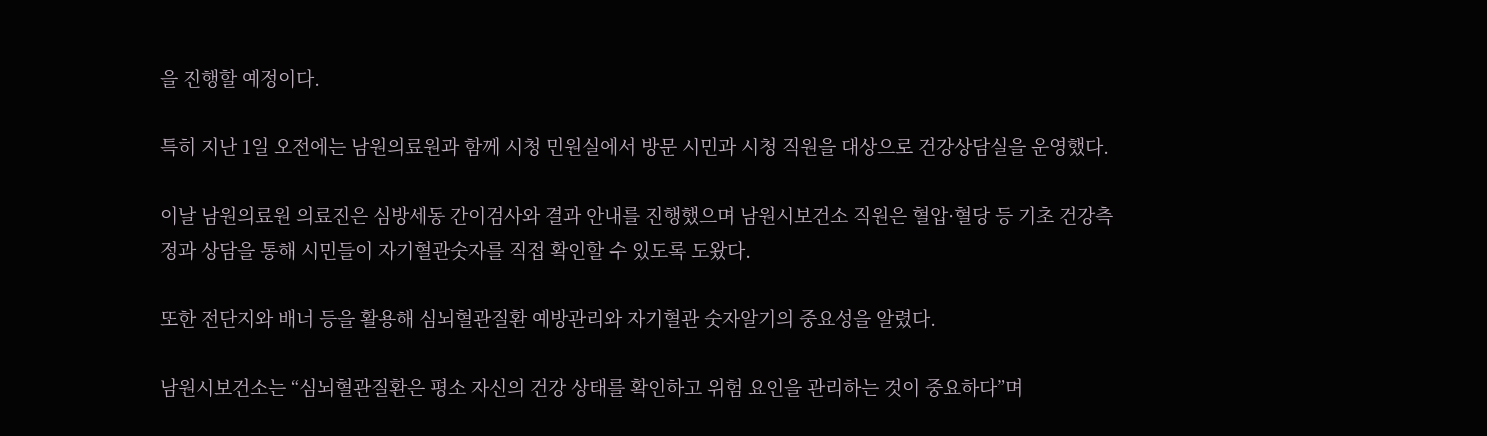을 진행할 예정이다.

특히 지난 1일 오전에는 남원의료원과 함께 시청 민원실에서 방문 시민과 시청 직원을 대상으로 건강상담실을 운영했다.

이날 남원의료원 의료진은 심방세동 간이검사와 결과 안내를 진행했으며 남원시보건소 직원은 혈압·혈당 등 기초 건강측정과 상담을 통해 시민들이 자기혈관숫자를 직접 확인할 수 있도록 도왔다.

또한 전단지와 배너 등을 활용해 심뇌혈관질환 예방관리와 자기혈관 숫자알기의 중요성을 알렸다.

남원시보건소는 “심뇌혈관질환은 평소 자신의 건강 상태를 확인하고 위험 요인을 관리하는 것이 중요하다”며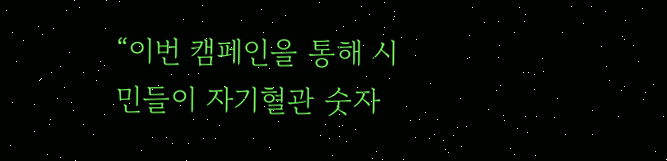“이번 캠페인을 통해 시민들이 자기혈관 숫자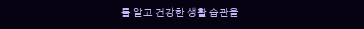를 알고 건강한 생활 습관을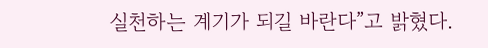실천하는 계기가 되길 바란다”고 밝혔다.